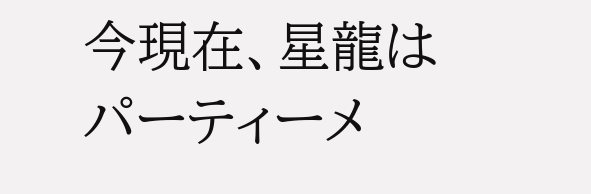今現在、星龍はパーティーメ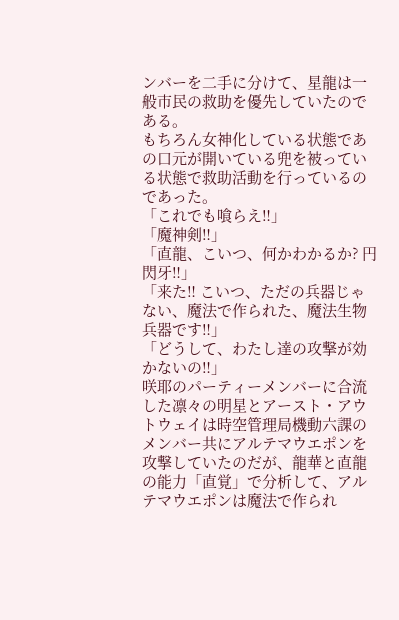ンバーを二手に分けて、星龍は一般市民の救助を優先していたのである。
もちろん女神化している状態であの口元が開いている兜を被っている状態で救助活動を行っているのであった。
「これでも喰らえ‼」
「魔神剣‼」
「直龍、こいつ、何かわかるか? 円閃牙‼」
「来た‼ こいつ、ただの兵器じゃない、魔法で作られた、魔法生物兵器です‼」
「どうして、わたし達の攻撃が効かないの‼」
咲耶のパーティーメンバーに合流した凛々の明星とアースト・アウトウェイは時空管理局機動六課のメンバー共にアルテマウエポンを攻撃していたのだが、龍華と直龍の能力「直覚」で分析して、アルテマウエポンは魔法で作られ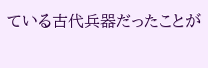ている古代兵器だったことが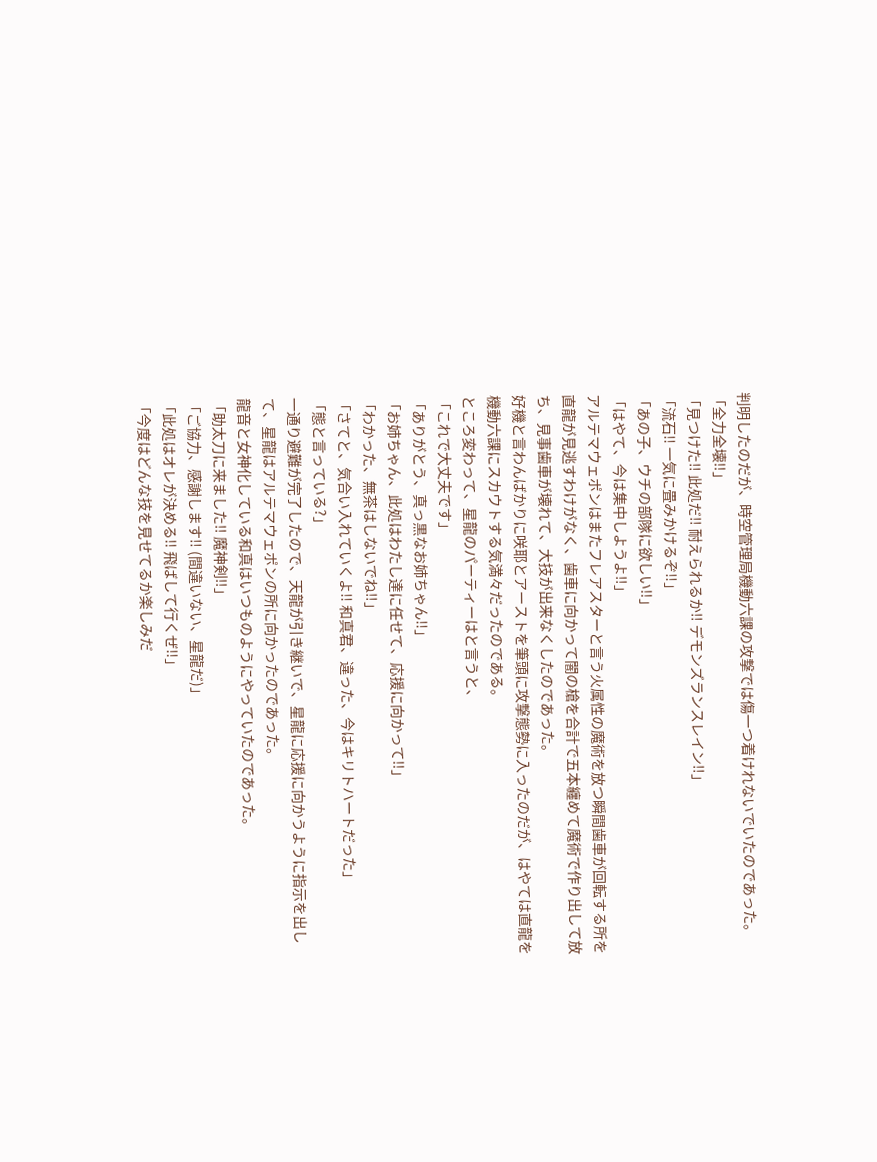判明したのだが、時空管理局機動六課の攻撃では傷一つ着けれないでいたのであった。
「全力全壊‼」
「見つけた‼ 此処だ‼ 耐えられるか‼ デモンズランスレイン‼」
「流石‼ 一気に畳みかけるぞ‼」
「あの子、ウチの部隊に欲しい‼」
「はやて、今は集中しようよ‼」
アルテマウェポンはまたフレアスターと言う火属性の魔術を放つ瞬間歯車が回転する所を直龍が見逃すわけがなく、歯車に向かって闇の槍を合計で五本纏めて魔術で作り出して放ち、見事歯車が壊れて、大技が出来なくしたのであった。
好機と言わんばかりに咲耶とアーストを筆頭に攻撃態勢に入ったのだが、はやては直龍を機動六課にスカウトする気満々だったのである。
ところ変わって、星龍のパーティーはと言うと、
「これで大丈夫です」
「ありがとう、真っ黒なお姉ちゃん‼」
「お姉ちゃん、此処はわたし達に任せて、応援に向かって‼」
「わかった、無茶はしないでね‼」
「さてと、気合い入れていくよ‼ 和真君、違った、今はキリトハートだった」
「態と言っている?」
一通り避難が完了したので、天龍が引き継いで、星龍に応援に向かうように指示を出して、星龍はアルテマウェポンの所に向かったのであった。
龍音と女神化している和真はいつものようにやっていたのであった。
「助太刀に来ました‼ 魔神剣‼」
「ご協力、感謝します‼ (間違いない、星龍だ)」
「此処はオレが決める‼ 飛ばして行くぜ‼」
「今度はどんな技を見せてるか楽しみだ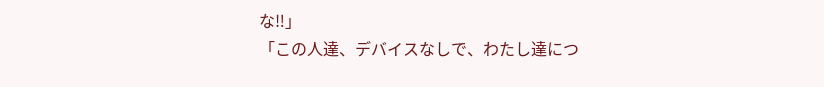な‼」
「この人達、デバイスなしで、わたし達につ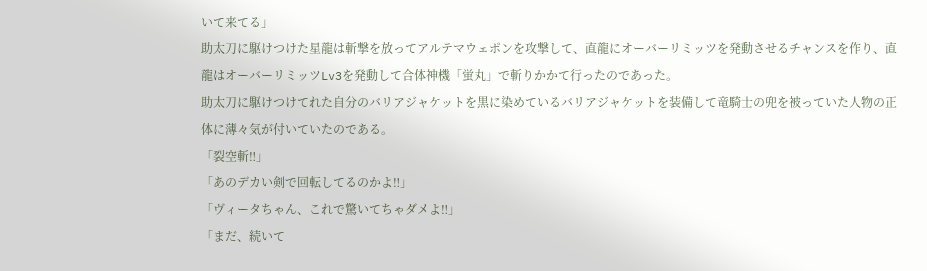いて来てる」
助太刀に駆けつけた星龍は斬撃を放ってアルテマウェポンを攻撃して、直龍にオーバーリミッツを発動させるチャンスを作り、直龍はオーバーリミッツLv3を発動して合体神機「蛍丸」で斬りかかて行ったのであった。
助太刀に駆けつけてれた自分のバリアジャケットを黒に染めているバリアジャケットを装備して竜騎士の兜を被っていた人物の正体に薄々気が付いていたのである。
「裂空斬‼」
「あのデカい剣で回転してるのかよ‼」
「ヴィータちゃん、これで驚いてちゃダメよ‼」
「まだ、続いて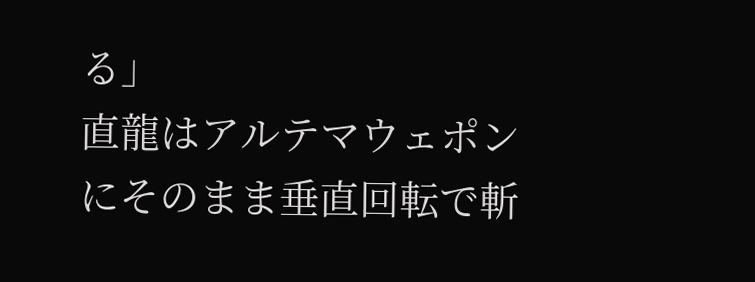る」
直龍はアルテマウェポンにそのまま垂直回転で斬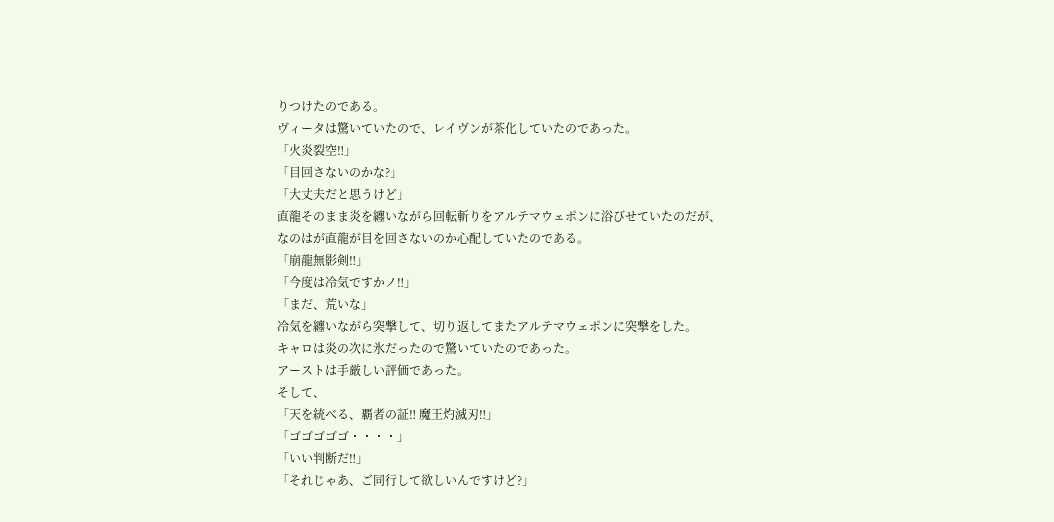りつけたのである。
ヴィータは驚いていたので、レイヴンが茶化していたのであった。
「火炎裂空‼」
「目回さないのかな?」
「大丈夫だと思うけど」
直龍そのまま炎を纏いながら回転斬りをアルテマウェポンに浴びせていたのだが、なのはが直龍が目を回さないのか心配していたのである。
「崩龍無影剣‼」
「今度は冷気ですかノ‼」
「まだ、荒いな」
冷気を纏いながら突撃して、切り返してまたアルテマウェポンに突撃をした。
キャロは炎の次に氷だったので驚いていたのであった。
アーストは手厳しい評価であった。
そして、
「天を統べる、覇者の証‼ 魔王灼滅刃‼」
「ゴゴゴゴゴ・・・・」
「いい判断だ‼」
「それじゃあ、ご同行して欲しいんですけど?」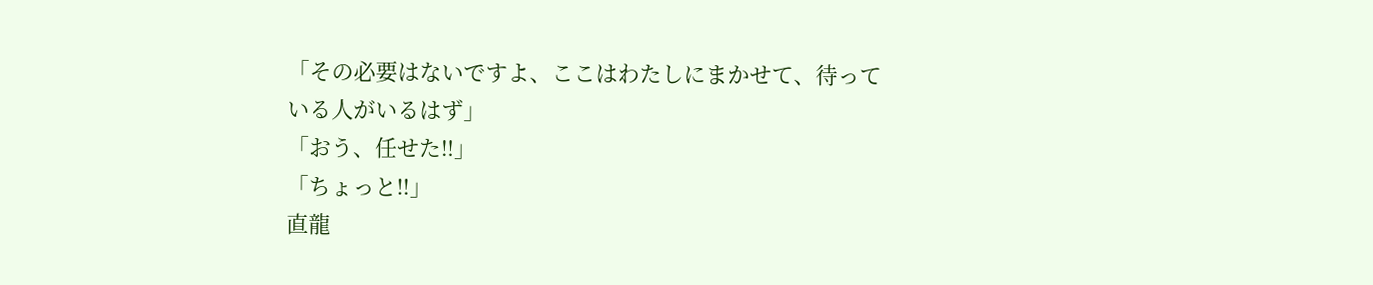「その必要はないですよ、ここはわたしにまかせて、待っている人がいるはず」
「おう、任せた‼」
「ちょっと‼」
直龍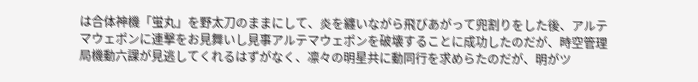は合体神機「蛍丸」を野太刀のままにして、炎を纏いながら飛びあがって兜割りをした後、アルテマウェポンに連撃をお見舞いし見事アルテマウェポンを破壊することに成功したのだが、時空管理局機動六課が見逃してくれるはずがなく、凛々の明星共に動同行を求めらたのだが、明がツ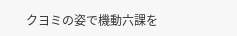クヨミの姿で機動六課を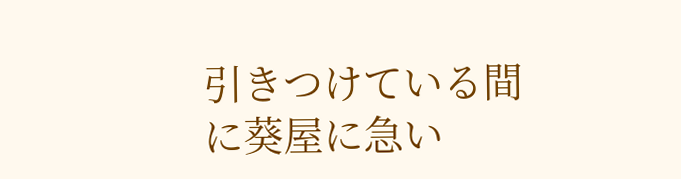引きつけている間に葵屋に急い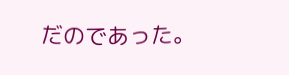だのであった。